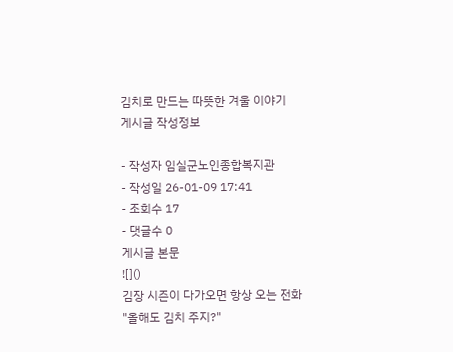김치로 만드는 따뜻한 겨울 이야기
게시글 작성정보

- 작성자 임실군노인종합복지관
- 작성일 26-01-09 17:41
- 조회수 17
- 댓글수 0
게시글 본문
![]()
김장 시즌이 다가오면 항상 오는 전화
"올해도 김치 주지?"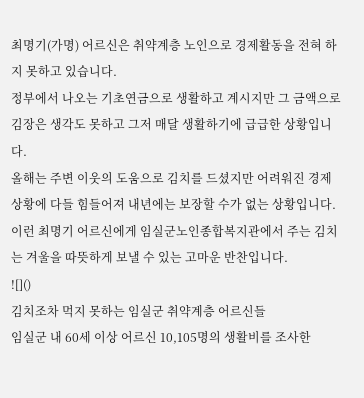최명기(가명) 어르신은 취약계층 노인으로 경제활동을 전혀 하지 못하고 있습니다.
정부에서 나오는 기초연금으로 생활하고 계시지만 그 금액으로 김장은 생각도 못하고 그저 매달 생활하기에 급급한 상황입니다.
올해는 주변 이웃의 도움으로 김치를 드셨지만 어려워진 경제 상황에 다들 힘들어져 내년에는 보장할 수가 없는 상황입니다.
이런 최명기 어르신에게 임실군노인종합복지관에서 주는 김치는 겨울을 따뜻하게 보낼 수 있는 고마운 반찬입니다.
![]()
김치조차 먹지 못하는 임실군 취약계층 어르신들
임실군 내 60세 이상 어르신 10,105명의 생활비를 조사한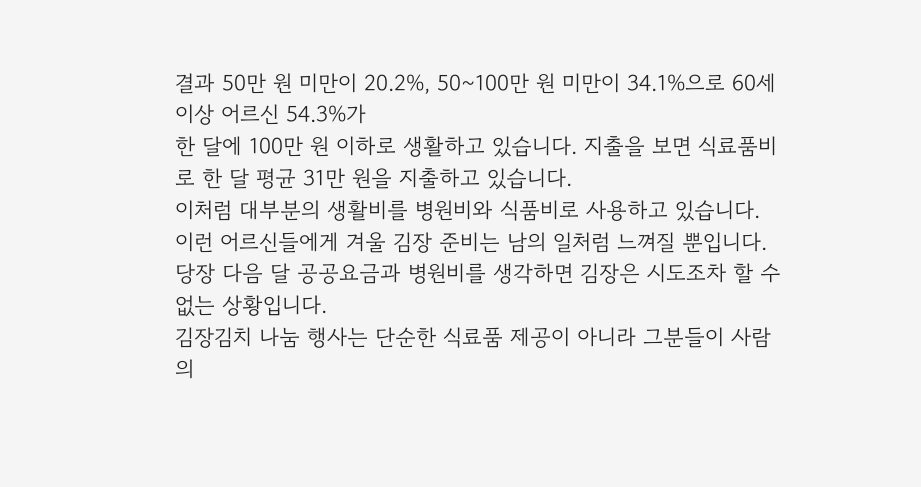결과 50만 원 미만이 20.2%, 50~100만 원 미만이 34.1%으로 60세 이상 어르신 54.3%가
한 달에 100만 원 이하로 생활하고 있습니다. 지출을 보면 식료품비로 한 달 평균 31만 원을 지출하고 있습니다.
이처럼 대부분의 생활비를 병원비와 식품비로 사용하고 있습니다.
이런 어르신들에게 겨울 김장 준비는 남의 일처럼 느껴질 뿐입니다. 당장 다음 달 공공요금과 병원비를 생각하면 김장은 시도조차 할 수 없는 상황입니다.
김장김치 나눔 행사는 단순한 식료품 제공이 아니라 그분들이 사람의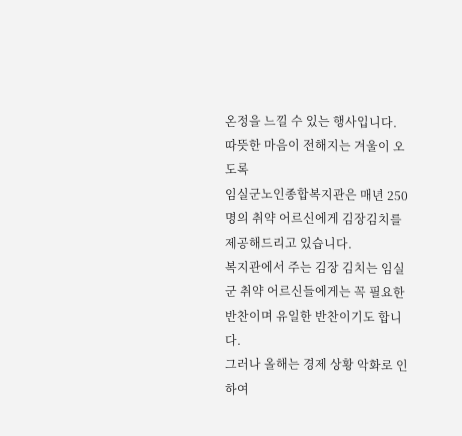온정을 느낄 수 있는 행사입니다.
따뜻한 마음이 전해지는 겨울이 오도록
임실군노인종합복지관은 매년 250명의 취약 어르신에게 김장김치를 제공해드리고 있습니다.
복지관에서 주는 김장 김치는 임실군 취약 어르신들에게는 꼭 필요한 반찬이며 유일한 반찬이기도 합니다.
그러나 올해는 경제 상황 악화로 인하여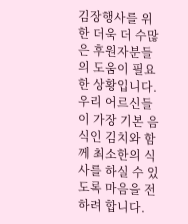김장행사를 위한 더욱 더 수많은 후원자분들의 도움이 필요한 상황입니다.
우리 어르신들이 가장 기본 음식인 김치와 함께 최소한의 식사를 하실 수 있도록 마음을 전하려 합니다.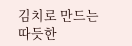김치로 만드는 따듯한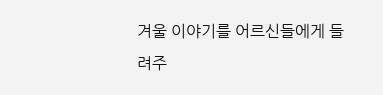겨울 이야기를 어르신들에게 들려주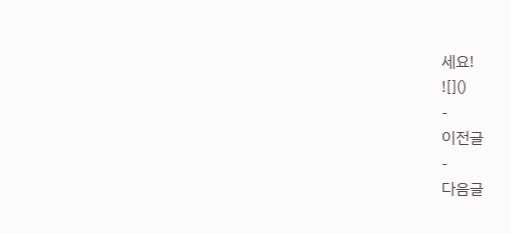세요!
![]()
-
이전글
-
다음글